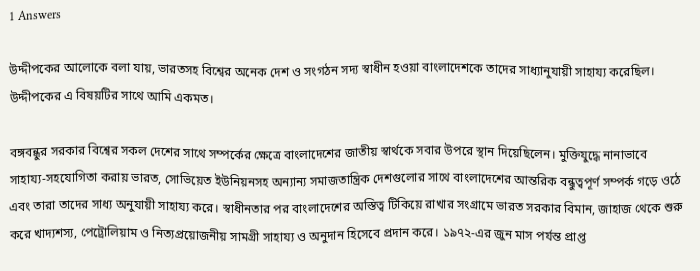1 Answers

উদ্দীপকের আলোকে বলা যায়, ভারতসহ বিশ্বের অনেক দেশ ও সংগঠন সদ্য স্বাধীন হওয়া বাংলাদেশকে তাদের সাধ্যানুযায়ী সাহায্য করেছিল। উদ্দীপকের এ বিষয়টির সাথে আমি একমত।

বঙ্গবন্ধুর সরকার বিশ্বের সকল দেশের সাথে সম্পর্কের ক্ষেত্রে বাংলাদেশের জাতীয় স্বার্থকে সবার উপরে স্থান দিয়েছিলেন। মুক্তিযুদ্ধে নানাভাবে সাহায্য-সহযোগিতা করায় ভারত, সোভিয়েত ইউনিয়নসহ অন্যান্য সমাজতান্ত্রিক দেশগুলোর সাথে বাংলাদেশের আন্তরিক বন্ধুত্বপূর্ণ সম্পর্ক গড়ে ওঠে এবং তারা তাদের সাধ্য অনুযায়ী সাহায্য করে। স্বাধীনতার পর বাংলাদেশের অস্তিত্ব টিকিয়ে রাখার সংগ্রামে ভারত সরকার বিমান, জাহাজ থেকে শুরু করে খাদ্যশস্য, পেট্রোলিয়াম ও নিত্যপ্রয়োজনীয় সামগ্রী সাহায্য ও অনুদান হিসেবে প্রদান করে। ১৯৭২-এর জুন মাস পর্যন্ত প্রাপ্ত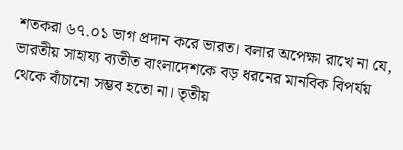শতকরা ৬৭.০১ ভাগ প্রদান করে ভারত। বলার অপেক্ষা রাখে না যে, ভারতীয় সাহায্য ব্যতীত বাংলাদেশকে বড় ধরনের মানবিক বিপর্যয় থেকে বাঁচানো সম্ভব হতো না। তৃতীয়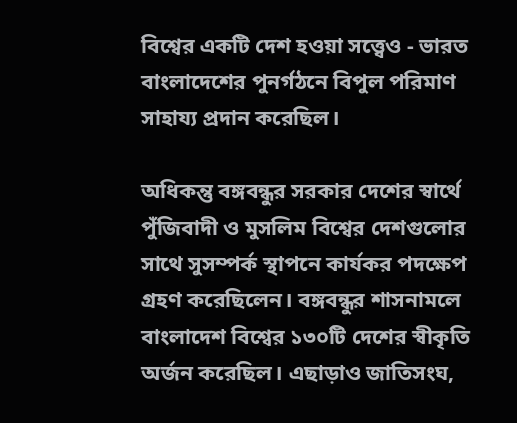বিশ্বের একটি দেশ হওয়া সত্ত্বেও - ভারত বাংলাদেশের পুনর্গঠনে বিপুল পরিমাণ সাহায্য প্রদান করেছিল।

অধিকন্তু বঙ্গবন্ধুর সরকার দেশের স্বার্থে পুঁজিবাদী ও মুসলিম বিশ্বের দেশগুলোর সাথে সুসম্পর্ক স্থাপনে কার্যকর পদক্ষেপ গ্রহণ করেছিলেন। বঙ্গবন্ধুর শাসনামলে বাংলাদেশ বিশ্বের ১৩০টি দেশের স্বীকৃতি অর্জন করেছিল। এছাড়াও জাতিসংঘ,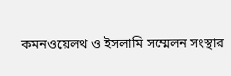কমনওয়েলথ ও ইসলামি সম্মেলন সংস্থার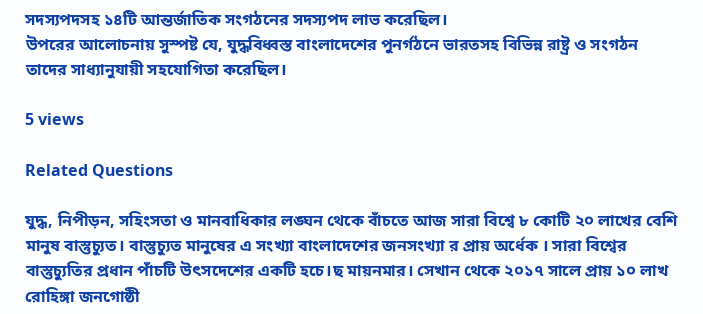সদস্যপদসহ ১৪টি আন্তর্জাতিক সংগঠনের সদস্যপদ লাভ করেছিল।
উপরের আলোচনায় সুস্পষ্ট যে, যুদ্ধবিধ্বস্ত বাংলাদেশের পুনর্গঠনে ভারতসহ বিভিন্ন রাষ্ট্র ও সংগঠন তাদের সাধ্যানুযায়ী সহযোগিতা করেছিল।

5 views

Related Questions

যুদ্ধ, নিপীড়ন, সহিংসতা ও মানবাধিকার লঙ্ঘন থেকে বাঁচতে আজ সারা বিশ্বে ৮ কোটি ২০ লাখের বেশি মানুষ বাস্তুচ্যুত। বাস্তুচ্যুত মানুষের এ সংখ্যা বাংলাদেশের জনসংখ্যা র প্রায় অর্ধেক । সারা বিশ্বের বাস্তুচ্যুতির প্রধান পাঁচটি উৎসদেশের একটি হচে।ছ মায়নমার। সেখান থেকে ২০১৭ সালে প্রায় ১০ লাখ রোহিঙ্গা জনগোষ্ঠী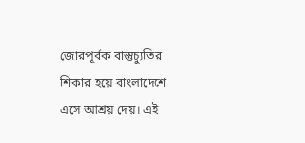জোরপূর্বক বাস্তুচ্যুতির শিকার হয়ে বাংলাদেশে এসে আশ্রয় দেয়। এই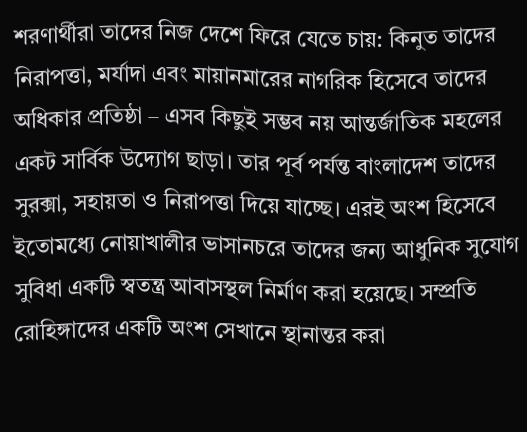শরণার্থীরা তাদের নিজ দেশে ফিরে যেতে চায়: কিনুত তাদের নিরাপত্তা, মর্যাদা এবং মায়ানমারের নাগরিক হিসেবে তাদের অধিকার প্রতিষ্ঠা – এসব কিছুই সম্ভব নয় আন্তর্জাতিক মহলের একট সার্বিক উদ্যোগ ছাড়া। তার পূর্ব পর্যন্ত বাংলাদেশ তাদের সুরক্সা, সহায়তা ও নিরাপত্তা দিয়ে যাচ্ছে। এরই অংশ হিসেবে ইতোমধ্যে নোয়াখালীর ভাসানচরে তাদের জন্য আধুনিক সুযোগ সুবিধা একটি স্বতন্ত্র আবাসস্থল নির্মাণ করা হয়েছে। সম্প্রতি রোহিঙ্গাদের একটি অংশ সেখানে স্থানান্তর করা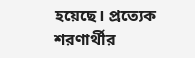হয়েছে। প্রত্যেক শরণার্থীর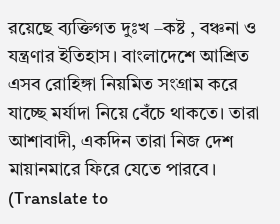রয়েছে ব্যক্তিগত দুঃখ –কষ্ট , বঞ্চনা ও যন্ত্রণার ইতিহাস। বাংলাদেশে আশ্রিত এসব রোহিঙ্গা নিয়মিত সংগ্রাম করে যাচ্ছে মর্যাদা নিয়ে বেঁচে থাকতে। তারা আশাবাদী, একদিন তারা নিজ দেশ মায়ানমারে ফিরে যেতে পারবে। (Translate to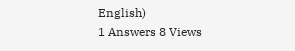English)
1 Answers 8 Views